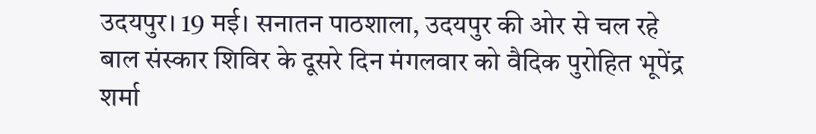उदयपुर। 19 मई। सनातन पाठशाला, उदयपुर की ओर से चल रहे बाल संस्कार शिविर के दूसरे दिन मंगलवार को वैदिक पुरोहित भूपेंद्र शर्मा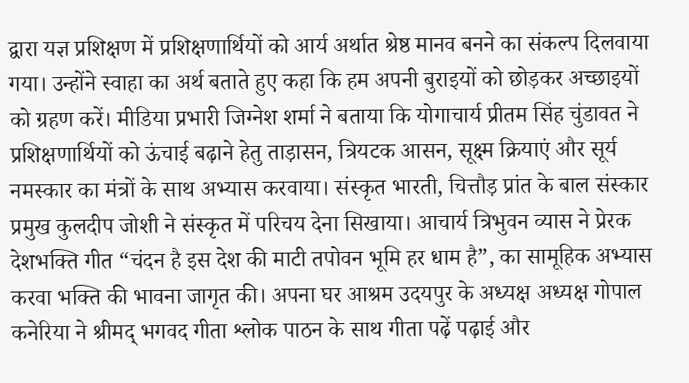द्वारा यज्ञ प्रशिक्षण में प्रशिक्षणार्थियों को आर्य अर्थात श्रेष्ठ मानव बनने का संकल्प दिलवाया गया। उन्होंने स्वाहा का अर्थ बताते हुए कहा कि हम अपनी बुराइयों को छोड़कर अच्छाइयों को ग्रहण करें। मीडिया प्रभारी जिग्नेश शर्मा ने बताया कि योगाचार्य प्रीतम सिंह चुंडावत ने प्रशिक्षणार्थियों को ऊंचाई बढ़ाने हेतु ताड़ासन, त्रियटक आसन, सूक्ष्म क्रियाएं और सूर्य नमस्कार का मंत्रों के साथ अभ्यास करवाया। संस्कृत भारती, चित्तौड़ प्रांत के बाल संस्कार प्रमुख कुलदीप जोशी ने संस्कृत में परिचय देना सिखाया। आचार्य त्रिभुवन व्यास ने प्रेरक देशभक्ति गीत “चंदन है इस देश की माटी तपोवन भूमि हर धाम है”, का सामूहिक अभ्यास करवा भक्ति की भावना जागृत की। अपना घर आश्रम उदयपुर के अध्यक्ष अध्यक्ष गोपाल कनेरिया ने श्रीमद् भगवद गीता श्लोक पाठन के साथ गीता पढ़ें पढ़ाई और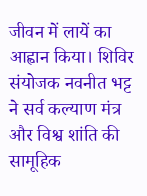जीवन में लायें का आह्वान किया। शिविर संयोजक नवनीत भट्ट ने सर्व कल्याण मंत्र और विश्व शांति की सामूहिक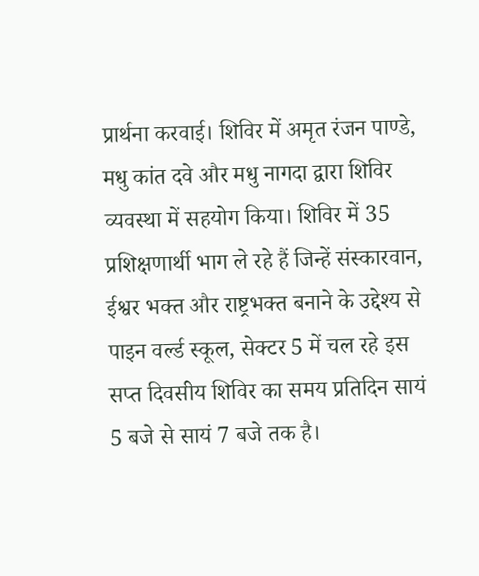प्रार्थना करवाई। शिविर में अमृत रंजन पाण्डे, मधु कांत दवे और मधु नागदा द्वारा शिविर व्यवस्था में सहयोग किया। शिविर में 35 प्रशिक्षणार्थी भाग ले रहे हैं जिन्हें संस्कारवान, ईश्वर भक्त और राष्ट्रभक्त बनाने के उद्देश्य से पाइन वर्ल्ड स्कूल, सेक्टर 5 में चल रहे इस सप्त दिवसीय शिविर का समय प्रतिदिन सायं 5 बजे से सायं 7 बजे तक है।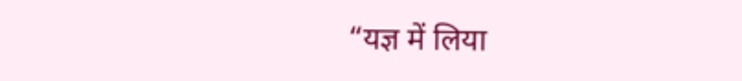“यज्ञ में लिया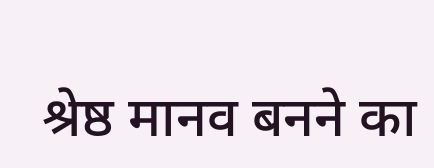श्रेष्ठ मानव बनने का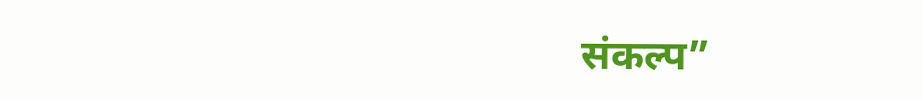संकल्प”